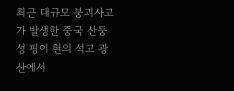최근 대규모 붕괴사고가 발생한 중국 산둥성 핑이 현의 석고 광산에서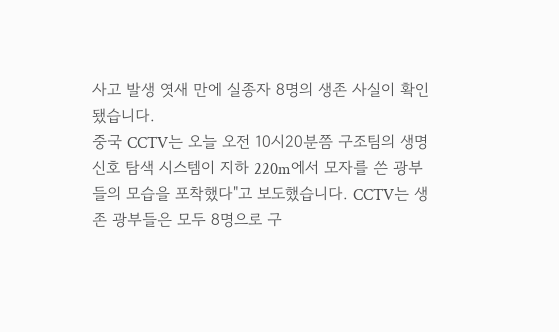사고 발생 엿새 만에 실종자 8명의 생존 사실이 확인됐습니다.
중국 CCTV는 오늘 오전 10시20분쯤 구조팀의 생명신호 탐색 시스템이 지하 220m에서 모자를 쓴 광부들의 모습을 포착했다"고 보도했습니다. CCTV는 생존 광부들은 모두 8명으로 구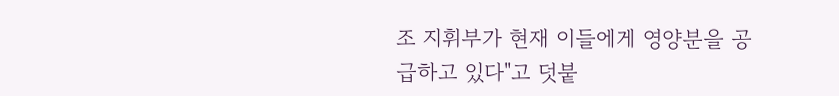조 지휘부가 현재 이들에게 영양분을 공급하고 있다"고 덧붙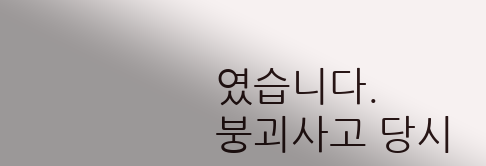였습니다.
붕괴사고 당시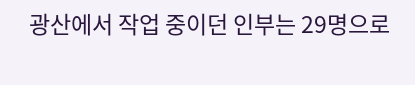광산에서 작업 중이던 인부는 29명으로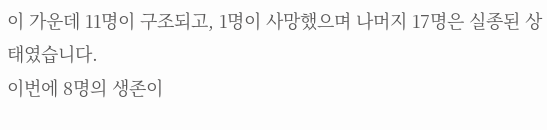이 가운데 11명이 구조되고, 1명이 사망했으며 나머지 17명은 실종된 상태였습니다.
이번에 8명의 생존이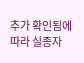추가 확인됨에 따라 실종자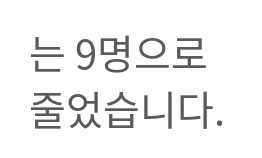는 9명으로 줄었습니다.